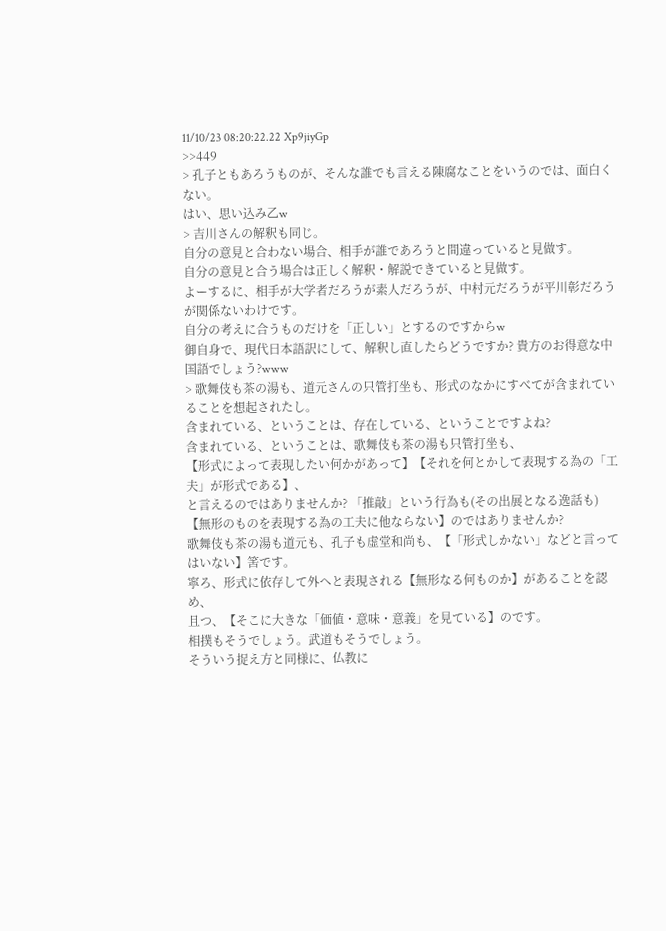11/10/23 08:20:22.22 Xp9jiyGp
>>449
> 孔子ともあろうものが、そんな誰でも言える陳腐なことをいうのでは、面白くない。
はい、思い込み乙w
> 吉川さんの解釈も同じ。
自分の意見と合わない場合、相手が誰であろうと間違っていると見做す。
自分の意見と合う場合は正しく解釈・解説できていると見做す。
よーするに、相手が大学者だろうが素人だろうが、中村元だろうが平川彰だろうが関係ないわけです。
自分の考えに合うものだけを「正しい」とするのですからw
御自身で、現代日本語訳にして、解釈し直したらどうですか? 貴方のお得意な中国語でしょう?www
> 歌舞伎も茶の湯も、道元さんの只管打坐も、形式のなかにすべてが含まれていることを想起されたし。
含まれている、ということは、存在している、ということですよね?
含まれている、ということは、歌舞伎も茶の湯も只管打坐も、
【形式によって表現したい何かがあって】【それを何とかして表現する為の「工夫」が形式である】、
と言えるのではありませんか? 「推敲」という行為も(その出展となる逸話も)
【無形のものを表現する為の工夫に他ならない】のではありませんか?
歌舞伎も茶の湯も道元も、孔子も虚堂和尚も、【「形式しかない」などと言ってはいない】筈です。
寧ろ、形式に依存して外へと表現される【無形なる何ものか】があることを認め、
且つ、【そこに大きな「価値・意味・意義」を見ている】のです。
相撲もそうでしょう。武道もそうでしょう。
そういう捉え方と同様に、仏教に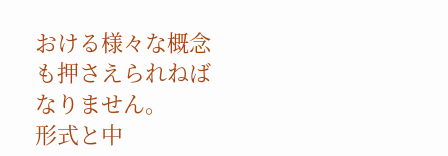おける様々な概念も押さえられねばなりません。
形式と中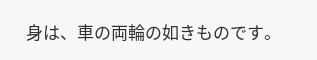身は、車の両輪の如きものです。